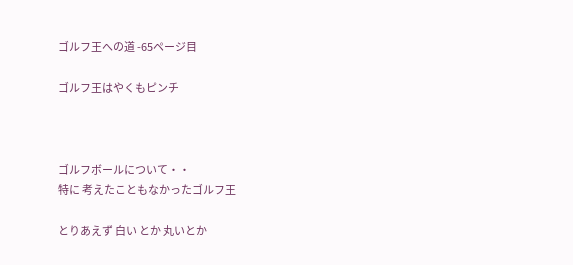ゴルフ王への道 -65ページ目

ゴルフ王はやくもピンチ



ゴルフボールについて・・
特に 考えたこともなかったゴルフ王

とりあえず 白い とか 丸いとか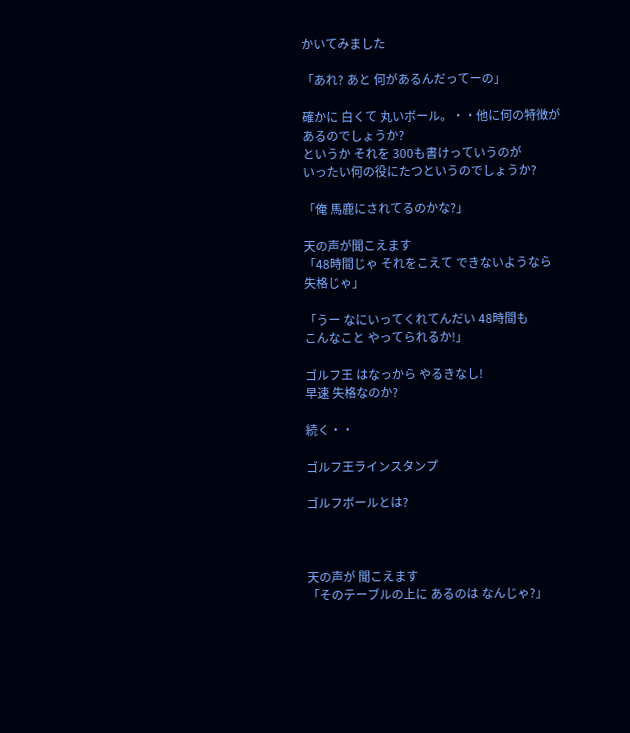かいてみました

「あれ? あと 何があるんだってーの」

確かに 白くて 丸いボール。・・他に何の特徴が
あるのでしょうか?
というか それを 300も書けっていうのが
いったい何の役にたつというのでしょうか?

「俺 馬鹿にされてるのかな?」

天の声が聞こえます
「48時間じゃ それをこえて できないようなら
失格じゃ」

「うー なにいってくれてんだい 48時間も
こんなこと やってられるか!」

ゴルフ王 はなっから やるきなし!
早速 失格なのか?

続く・・

ゴルフ王ラインスタンプ

ゴルフボールとは?



天の声が 聞こえます
「そのテーブルの上に あるのは なんじゃ?」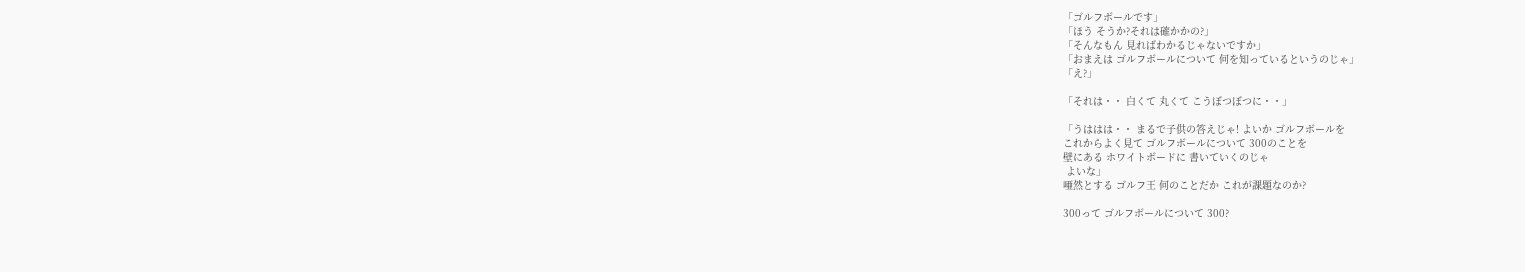「ゴルフボールです」
「ほう そうか?それは確かかの?」
「そんなもん 見ればわかるじゃないですか」
「おまえは ゴルフボールについて 何を知っているというのじゃ」
「え?」

「それは・・ 白くて 丸くて こうぼつぼつに・・」

「うははは・・ まるで子供の答えじゃ! よいか ゴルフボールを
これからよく見て ゴルフボールについて 300のことを
壁にある ホワイトボードに 書いていくのじゃ
 よいな」
唖然とする ゴルフ王 何のことだか これが課題なのか?

300って ゴルフボールについて 300?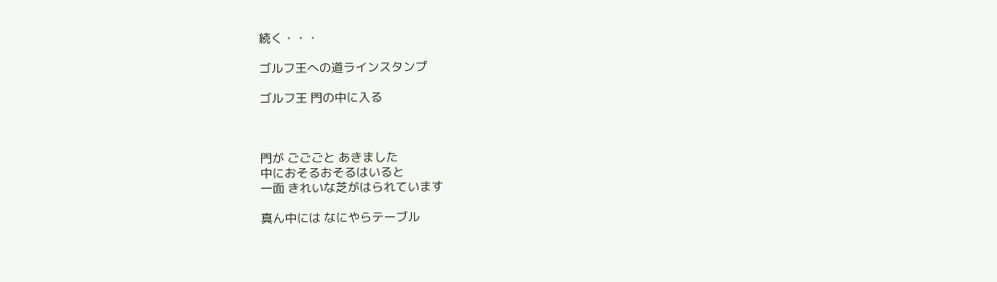続く・・・

ゴルフ王への道ラインスタンプ

ゴルフ王 門の中に入る



門が ごごごと あきました
中におそるおそるはいると
一面 きれいな芝がはられています

真ん中には なにやらテーブル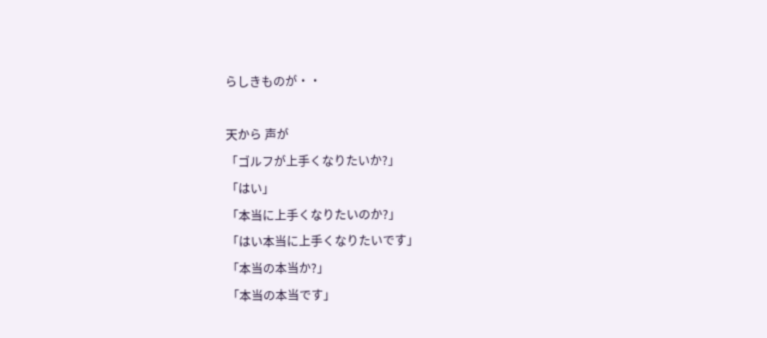らしきものが・・

天から 声が
「ゴルフが上手くなりたいか?」
「はい」
「本当に上手くなりたいのか?」
「はい本当に上手くなりたいです」
「本当の本当か?」
「本当の本当です」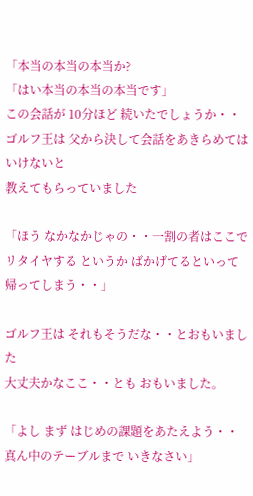「本当の本当の本当か?
「はい本当の本当の本当です」
この会話が 10分ほど 続いたでしょうか・・
ゴルフ王は 父から決して会話をあきらめてはいけないと
教えてもらっていました

「ほう なかなかじゃの・・一割の者はここで
リタイヤする というか ばかげてるといって 帰ってしまう・・」

ゴルフ王は それもそうだな・・とおもいました
大丈夫かなここ・・とも おもいました。

「よし まず はじめの課題をあたえよう・・
真ん中のテーブルまで いきなさい」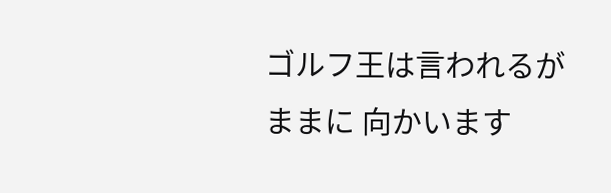ゴルフ王は言われるがままに 向かいます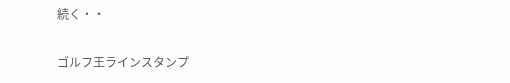続く・・

ゴルフ王ラインスタンプ